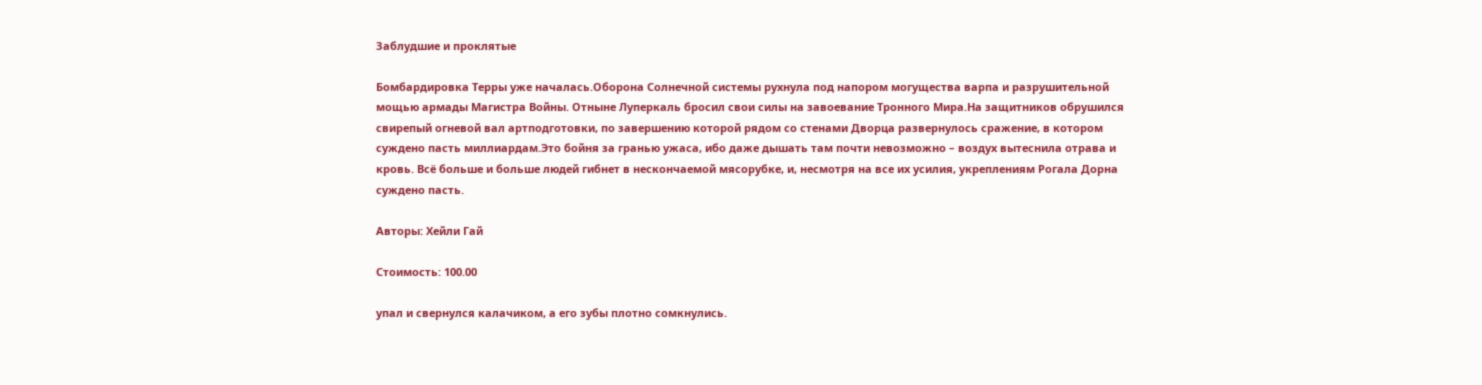Заблудшие и проклятые

Бомбардировка Терры уже началась.Оборона Солнечной системы рухнула под напором могущества варпа и разрушительной мощью армады Магистра Войны. Отныне Луперкаль бросил свои силы на завоевание Тронного Мира.На защитников обрушился свирепый огневой вал артподготовки, по завершению которой рядом со стенами Дворца развернулось сражение, в котором суждено пасть миллиардам.Это бойня за гранью ужаса, ибо даже дышать там почти невозможно – воздух вытеснила отрава и кровь. Всё больше и больше людей гибнет в нескончаемой мясорубке, и, несмотря на все их усилия, укреплениям Рогала Дорна суждено пасть.

Авторы: Хейли Гай

Стоимость: 100.00

упал и свернулся калачиком, а его зубы плотно сомкнулись.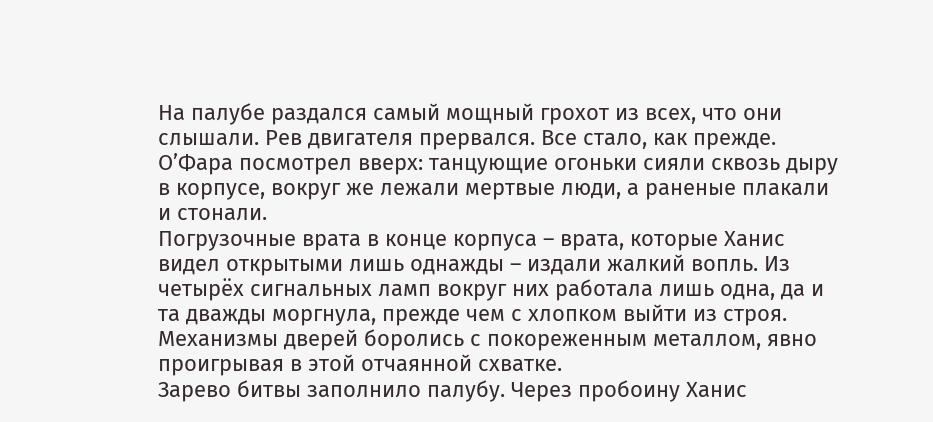На палубе раздался самый мощный грохот из всех, что они слышали. Рев двигателя прервался. Все стало, как прежде. О’Фара посмотрел вверх: танцующие огоньки сияли сквозь дыру в корпусе, вокруг же лежали мертвые люди, а раненые плакали и стонали.
Погрузочные врата в конце корпуса – врата, которые Ханис видел открытыми лишь однажды – издали жалкий вопль. Из четырёх сигнальных ламп вокруг них работала лишь одна, да и та дважды моргнула, прежде чем с хлопком выйти из строя. Механизмы дверей боролись с покореженным металлом, явно проигрывая в этой отчаянной схватке.
Зарево битвы заполнило палубу. Через пробоину Ханис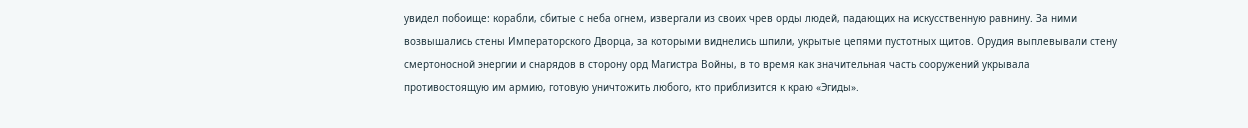увидел побоище: корабли, сбитые с неба огнем, извергали из своих чрев орды людей, падающих на искусственную равнину. За ними возвышались стены Императорского Дворца, за которыми виднелись шпили, укрытые цепями пустотных щитов. Орудия выплевывали стену смертоносной энергии и снарядов в сторону орд Магистра Войны, в то время как значительная часть сооружений укрывала противостоящую им армию, готовую уничтожить любого, кто приблизится к краю «Эгиды».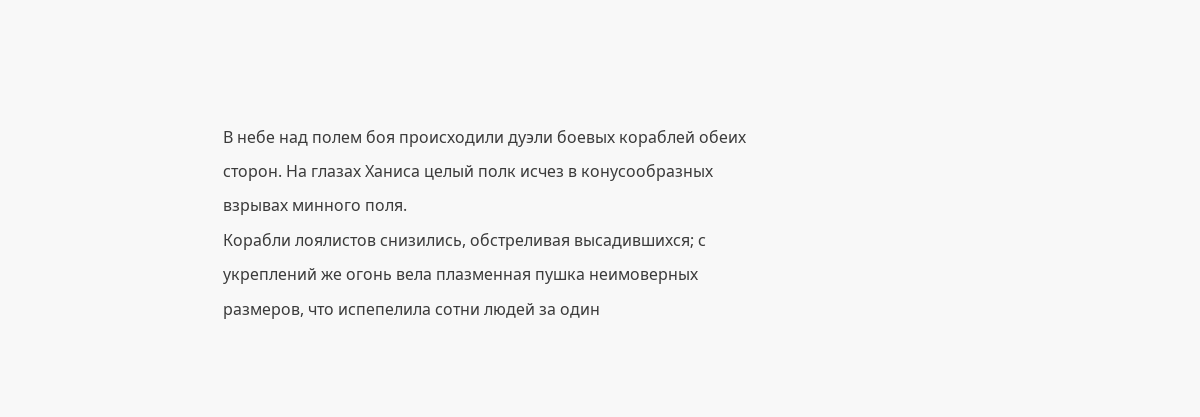В небе над полем боя происходили дуэли боевых кораблей обеих сторон. На глазах Ханиса целый полк исчез в конусообразных взрывах минного поля.
Корабли лоялистов снизились, обстреливая высадившихся; с укреплений же огонь вела плазменная пушка неимоверных размеров, что испепелила сотни людей за один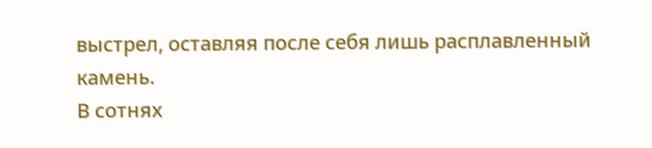выстрел, оставляя после себя лишь расплавленный камень.
В сотнях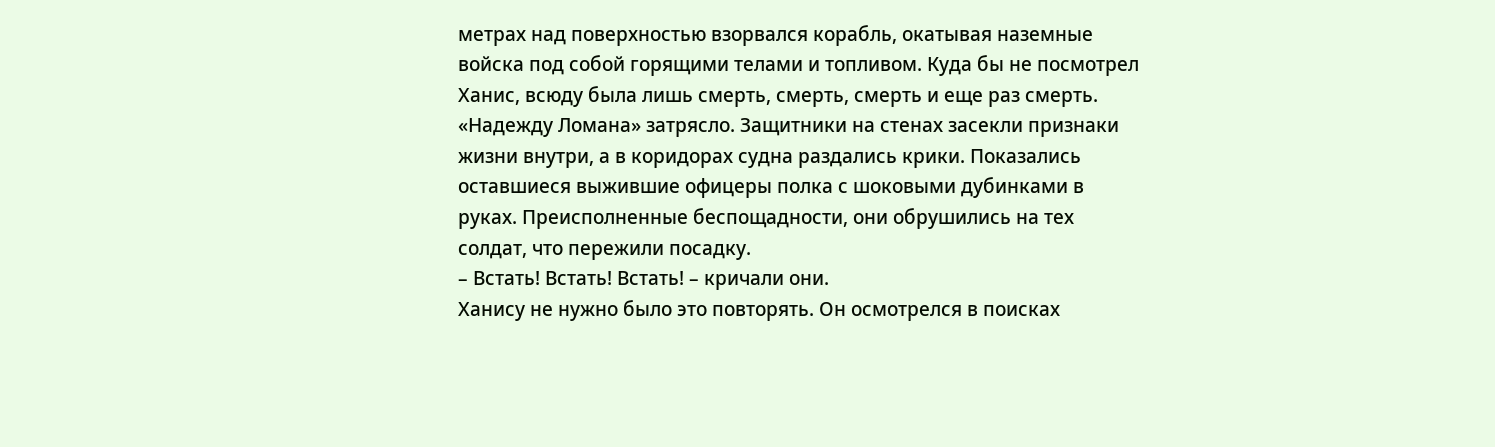метрах над поверхностью взорвался корабль, окатывая наземные войска под собой горящими телами и топливом. Куда бы не посмотрел Ханис, всюду была лишь смерть, смерть, смерть и еще раз смерть.
«Надежду Ломана» затрясло. Защитники на стенах засекли признаки жизни внутри, а в коридорах судна раздались крики. Показались оставшиеся выжившие офицеры полка с шоковыми дубинками в руках. Преисполненные беспощадности, они обрушились на тех солдат, что пережили посадку.
– Встать! Встать! Встать! – кричали они.
Ханису не нужно было это повторять. Он осмотрелся в поисках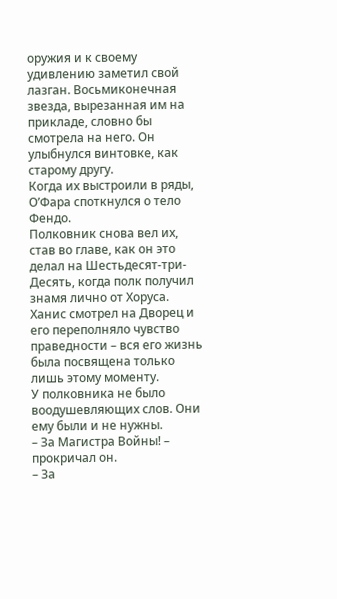оружия и к своему удивлению заметил свой лазган. Восьмиконечная звезда, вырезанная им на прикладе, словно бы смотрела на него. Он улыбнулся винтовке, как старому другу.
Когда их выстроили в ряды, О’Фара споткнулся о тело Фендо.
Полковник снова вел их, став во главе, как он это делал на Шестьдесят-три-Десять, когда полк получил знамя лично от Хоруса. Ханис смотрел на Дворец и его переполняло чувство праведности – вся его жизнь была посвящена только лишь этому моменту.
У полковника не было воодушевляющих слов. Они ему были и не нужны.
– За Магистра Войны! – прокричал он.
– За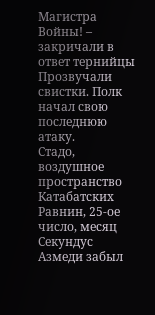Магистра Войны! – закричали в ответ тернийцы
Прозвучали свистки. Полк начал свою последнюю атаку.
Стадо, воздушное пространство Катабатских Равнин, 25-ое число, месяц Секундус
Азмеди забыл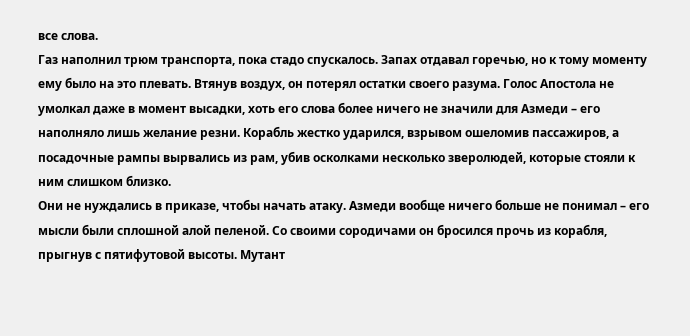все слова.
Газ наполнил трюм транспорта, пока стадо спускалось. Запах отдавал горечью, но к тому моменту ему было на это плевать. Втянув воздух, он потерял остатки своего разума. Голос Апостола не умолкал даже в момент высадки, хоть его слова более ничего не значили для Азмеди – его наполняло лишь желание резни. Корабль жестко ударился, взрывом ошеломив пассажиров, а посадочные рампы вырвались из рам, убив осколками несколько зверолюдей, которые стояли к ним слишком близко.
Они не нуждались в приказе, чтобы начать атаку. Азмеди вообще ничего больше не понимал – его мысли были сплошной алой пеленой. Со своими сородичами он бросился прочь из корабля, прыгнув с пятифутовой высоты. Мутант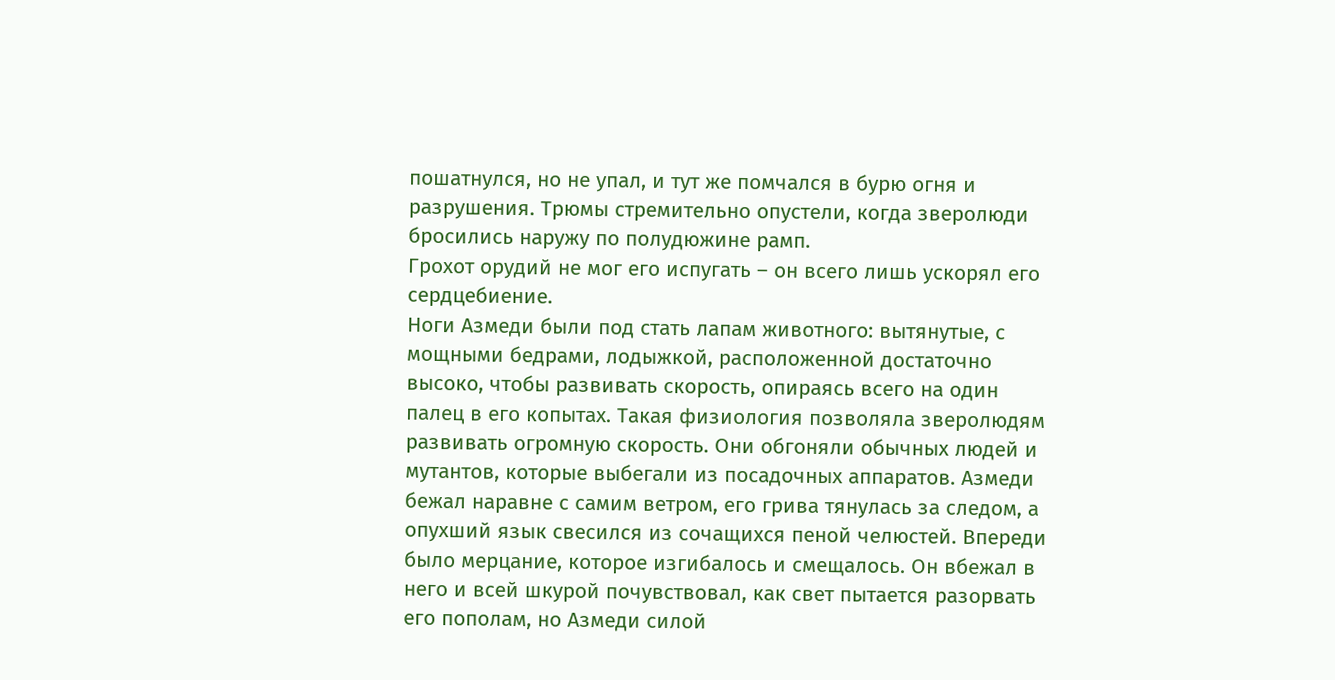пошатнулся, но не упал, и тут же помчался в бурю огня и разрушения. Трюмы стремительно опустели, когда зверолюди бросились наружу по полудюжине рамп.
Грохот орудий не мог его испугать – он всего лишь ускорял его сердцебиение.
Ноги Азмеди были под стать лапам животного: вытянутые, с мощными бедрами, лодыжкой, расположенной достаточно высоко, чтобы развивать скорость, опираясь всего на один палец в его копытах. Такая физиология позволяла зверолюдям развивать огромную скорость. Они обгоняли обычных людей и мутантов, которые выбегали из посадочных аппаратов. Азмеди бежал наравне с самим ветром, его грива тянулась за следом, а опухший язык свесился из сочащихся пеной челюстей. Впереди было мерцание, которое изгибалось и смещалось. Он вбежал в него и всей шкурой почувствовал, как свет пытается разорвать его пополам, но Азмеди силой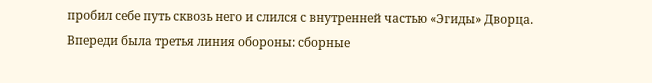пробил себе путь сквозь него и слился с внутренней частью «Эгиды» Дворца.
Впереди была третья линия обороны: сборные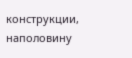конструкции, наполовину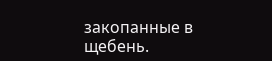закопанные в щебень.